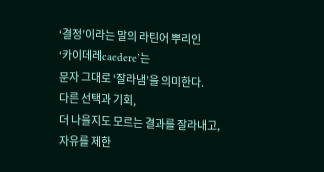‘결정’이라는 말의 라틴어 뿌리인
‘카이데레caedere’는
문자 그대로 ‘잘라냄’을 의미한다.
다른 선택과 기회,
더 나을지도 모르는 결과를 잘라내고,
자유를 제한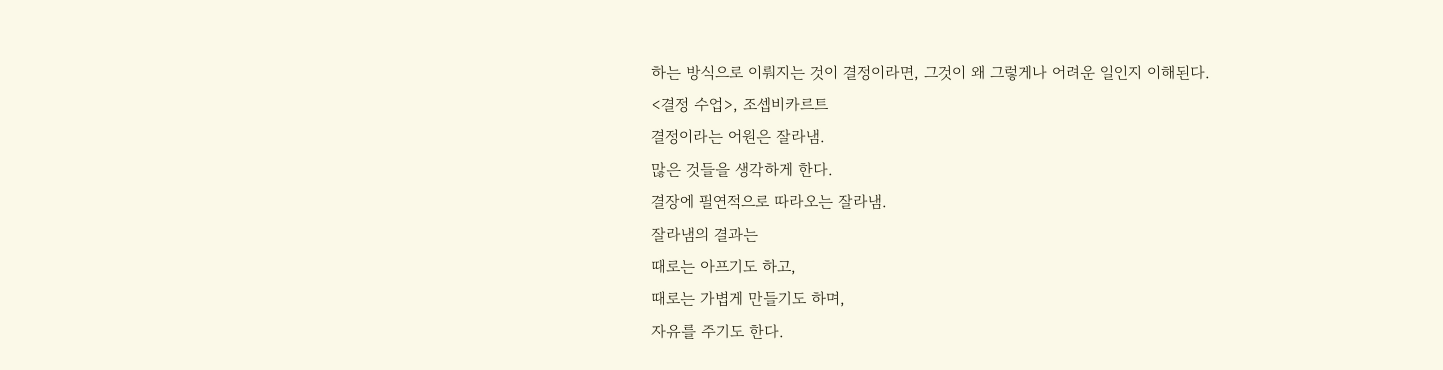하는 방식으로 이뤄지는 것이 결정이라면, 그것이 왜 그렇게나 어려운 일인지 이해된다.
<결정 수업>, 조셉비카르트
결정이라는 어원은 잘라냄.
많은 것들을 생각하게 한다.
결장에 필연적으로 따라오는 잘라냄.
잘라냄의 결과는
때로는 아프기도 하고,
때로는 가볍게 만들기도 하며,
자유를 주기도 한다.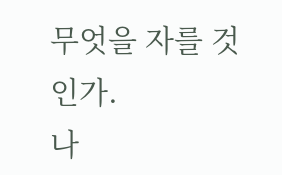무엇을 자를 것인가.
나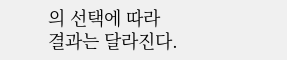의 선택에 따라
결과는 달라진다.